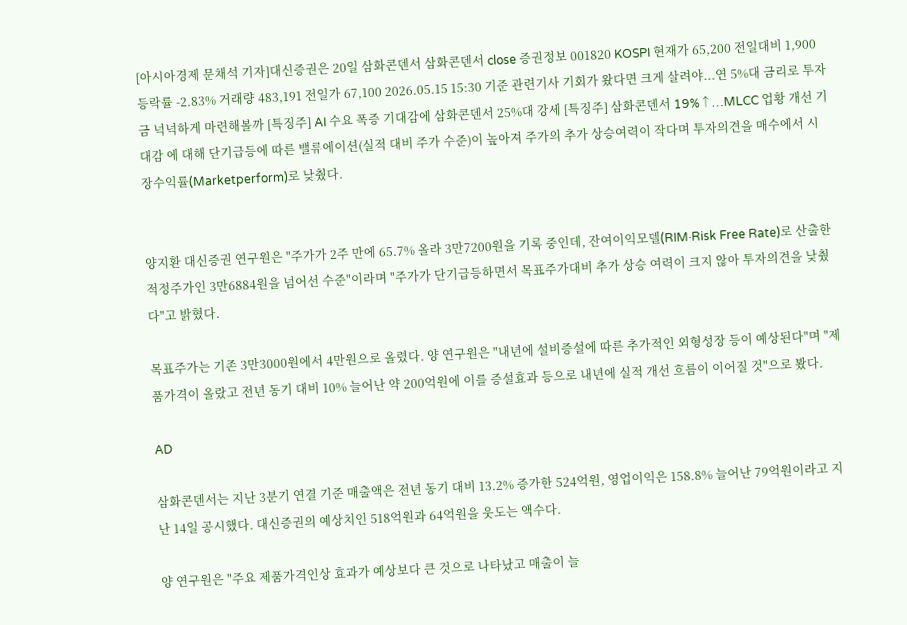[아시아경제 문채석 기자]대신증권은 20일 삼화콘덴서 삼화콘덴서 close 증권정보 001820 KOSPI 현재가 65,200 전일대비 1,900 등락률 -2.83% 거래량 483,191 전일가 67,100 2026.05.15 15:30 기준 관련기사 기회가 왔다면 크게 살려야...연 5%대 금리로 투자금 넉넉하게 마련해볼까 [특징주] AI 수요 폭증 기대감에 삼화콘덴서 25%대 강세 [특징주] 삼화콘덴서 19%↑…MLCC 업황 개선 기대감 에 대해 단기급등에 따른 밸류에이션(실적 대비 주가 수준)이 높아져 주가의 추가 상승여력이 작다며 투자의견을 매수에서 시장수익률(Marketperform)로 낮췄다.


양지환 대신증권 연구원은 "주가가 2주 만에 65.7% 올라 3만7200원을 기록 중인데, 잔여이익모델(RIM·Risk Free Rate)로 산출한 적정주가인 3만6884원을 넘어선 수준"이라며 "주가가 단기급등하면서 목표주가대비 추가 상승 여력이 크지 않아 투자의견을 낮췄다"고 밝혔다.

목표주가는 기존 3만3000원에서 4만원으로 올렸다. 양 연구원은 "내년에 설비증설에 따른 추가적인 외형성장 등이 예상된다"며 "제품가격이 올랐고 전년 동기 대비 10% 늘어난 약 200억원에 이를 증설효과 등으로 내년에 실적 개선 흐름이 이어질 것"으로 봤다.

AD

삼화콘덴서는 지난 3분기 연결 기준 매출액은 전년 동기 대비 13.2% 증가한 524억원, 영업이익은 158.8% 늘어난 79억원이라고 지난 14일 공시했다. 대신증권의 예상치인 518억원과 64억원을 웃도는 액수다.

양 연구원은 "주요 제품가격인상 효과가 예상보다 큰 것으로 나타났고 매출이 늘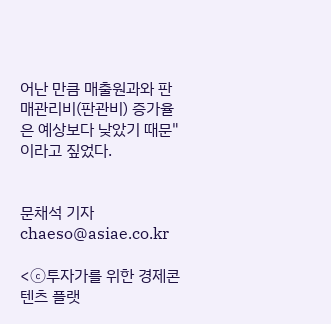어난 만큼 매출원과와 판매관리비(판관비) 증가율은 예상보다 낮았기 때문"이라고 짚었다.


문채석 기자 chaeso@asiae.co.kr

<ⓒ투자가를 위한 경제콘텐츠 플랫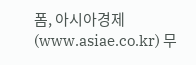폼, 아시아경제(www.asiae.co.kr) 무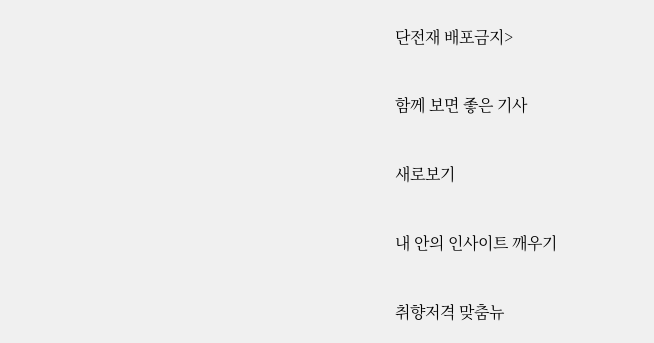단전재 배포금지>

함께 보면 좋은 기사

새로보기

내 안의 인사이트 깨우기

취향저격 맞춤뉴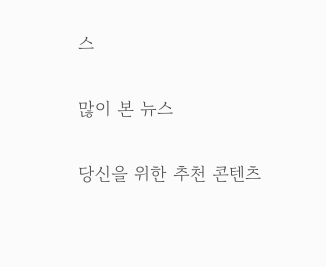스

많이 본 뉴스

당신을 위한 추천 콘텐츠